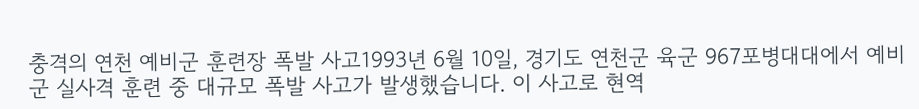충격의 연천 예비군 훈련장 폭발 사고1993년 6월 10일, 경기도 연천군 육군 967포병대대에서 예비군 실사격 훈련 중 대규모 폭발 사고가 발생했습니다. 이 사고로 현역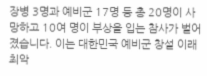장병 3명과 예비군 17명 등 총 20명이 사망하고 10여 명이 부상을 입는 참사가 벌어졌습니다. 이는 대한민국 예비군 창설 이래 최악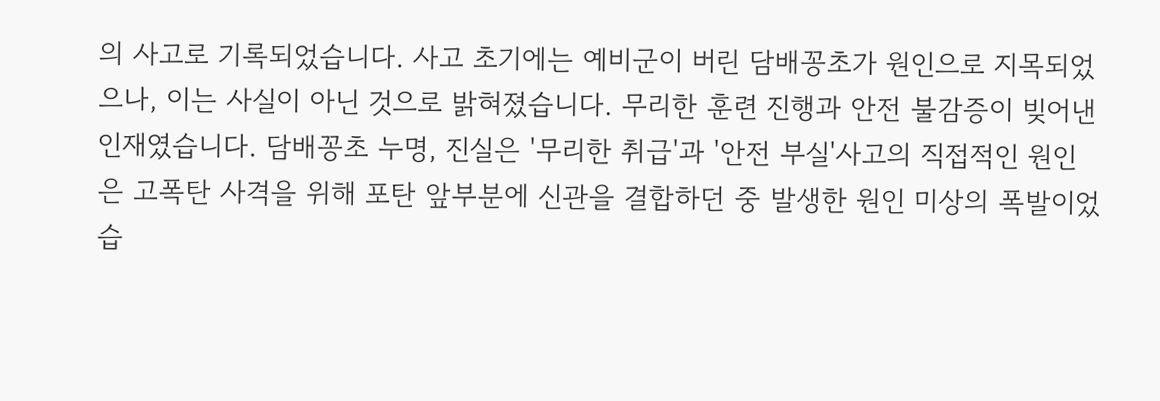의 사고로 기록되었습니다. 사고 초기에는 예비군이 버린 담배꽁초가 원인으로 지목되었으나, 이는 사실이 아닌 것으로 밝혀졌습니다. 무리한 훈련 진행과 안전 불감증이 빚어낸 인재였습니다. 담배꽁초 누명, 진실은 '무리한 취급'과 '안전 부실'사고의 직접적인 원인은 고폭탄 사격을 위해 포탄 앞부분에 신관을 결합하던 중 발생한 원인 미상의 폭발이었습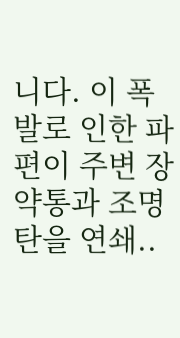니다. 이 폭발로 인한 파편이 주변 장약통과 조명탄을 연쇄..